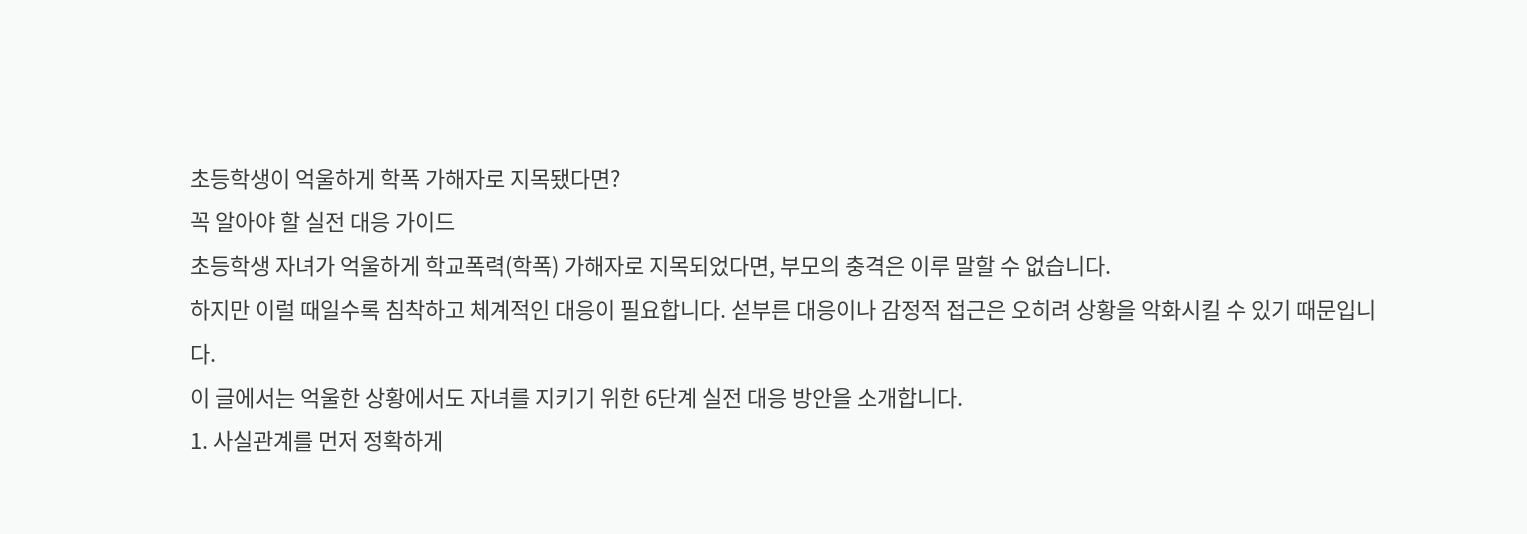초등학생이 억울하게 학폭 가해자로 지목됐다면?
꼭 알아야 할 실전 대응 가이드
초등학생 자녀가 억울하게 학교폭력(학폭) 가해자로 지목되었다면, 부모의 충격은 이루 말할 수 없습니다.
하지만 이럴 때일수록 침착하고 체계적인 대응이 필요합니다. 섣부른 대응이나 감정적 접근은 오히려 상황을 악화시킬 수 있기 때문입니다.
이 글에서는 억울한 상황에서도 자녀를 지키기 위한 6단계 실전 대응 방안을 소개합니다.
1. 사실관계를 먼저 정확하게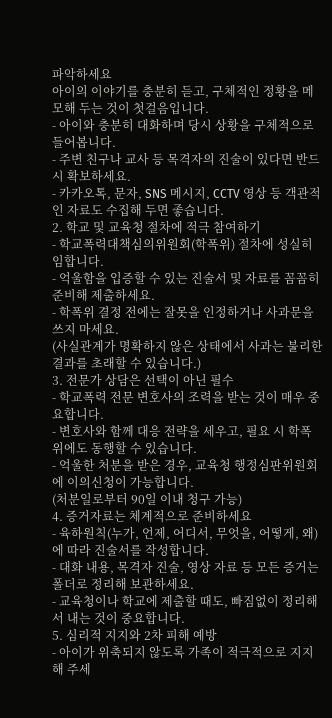파악하세요
아이의 이야기를 충분히 듣고, 구체적인 정황을 메모해 두는 것이 첫걸음입니다.
- 아이와 충분히 대화하며 당시 상황을 구체적으로 들어봅니다.
- 주변 친구나 교사 등 목격자의 진술이 있다면 반드시 확보하세요.
- 카카오톡, 문자, SNS 메시지, CCTV 영상 등 객관적인 자료도 수집해 두면 좋습니다.
2. 학교 및 교육청 절차에 적극 참여하기
- 학교폭력대책심의위원회(학폭위) 절차에 성실히 임합니다.
- 억울함을 입증할 수 있는 진술서 및 자료를 꼼꼼히 준비해 제출하세요.
- 학폭위 결정 전에는 잘못을 인정하거나 사과문을 쓰지 마세요.
(사실관계가 명확하지 않은 상태에서 사과는 불리한 결과를 초래할 수 있습니다.)
3. 전문가 상담은 선택이 아닌 필수
- 학교폭력 전문 변호사의 조력을 받는 것이 매우 중요합니다.
- 변호사와 함께 대응 전략을 세우고, 필요 시 학폭위에도 동행할 수 있습니다.
- 억울한 처분을 받은 경우, 교육청 행정심판위원회에 이의신청이 가능합니다.
(처분일로부터 90일 이내 청구 가능)
4. 증거자료는 체계적으로 준비하세요
- 육하원칙(누가, 언제, 어디서, 무엇을, 어떻게, 왜)에 따라 진술서를 작성합니다.
- 대화 내용, 목격자 진술, 영상 자료 등 모든 증거는 폴더로 정리해 보관하세요.
- 교육청이나 학교에 제출할 때도, 빠짐없이 정리해서 내는 것이 중요합니다.
5. 심리적 지지와 2차 피해 예방
- 아이가 위축되지 않도록 가족이 적극적으로 지지해 주세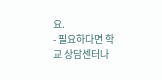요.
- 필요하다면 학교 상담센터나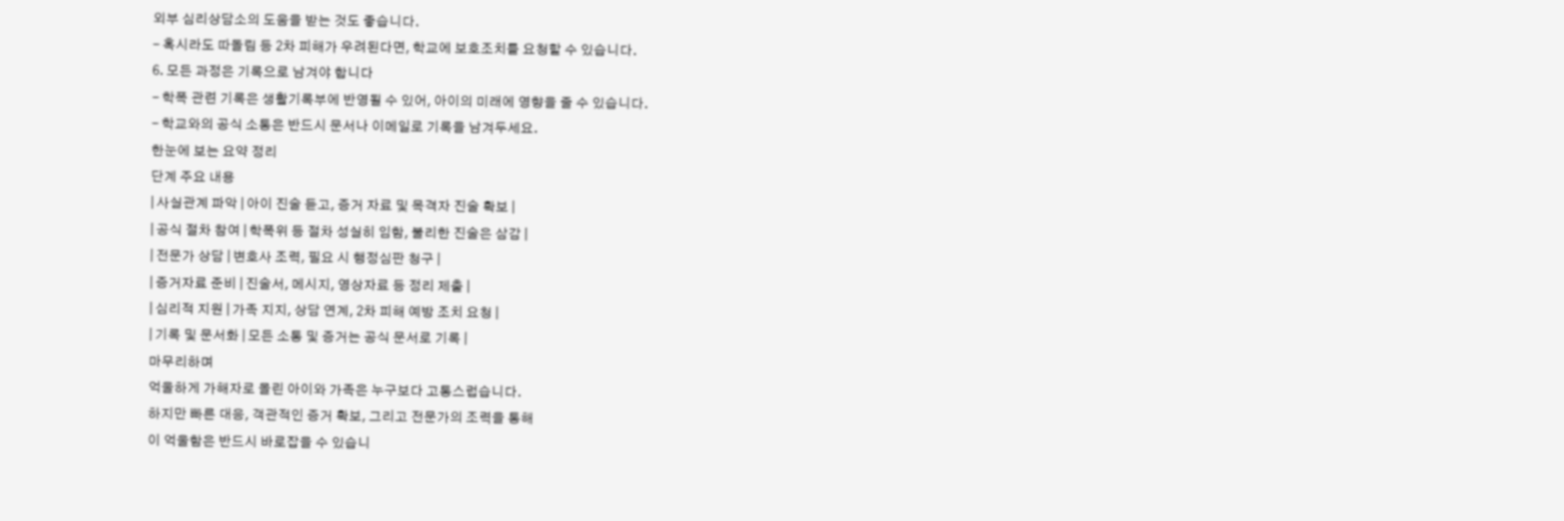외부 심리상담소의 도움을 받는 것도 좋습니다.
- 혹시라도 따돌림 등 2차 피해가 우려된다면, 학교에 보호조치를 요청할 수 있습니다.
6. 모든 과정은 기록으로 남겨야 합니다
- 학폭 관련 기록은 생활기록부에 반영될 수 있어, 아이의 미래에 영향을 줄 수 있습니다.
- 학교와의 공식 소통은 반드시 문서나 이메일로 기록을 남겨두세요.
한눈에 보는 요약 정리
단계 주요 내용
| 사실관계 파악 | 아이 진술 듣고, 증거 자료 및 목격자 진술 확보 |
| 공식 절차 참여 | 학폭위 등 절차 성실히 임함, 불리한 진술은 삼감 |
| 전문가 상담 | 변호사 조력, 필요 시 행정심판 청구 |
| 증거자료 준비 | 진술서, 메시지, 영상자료 등 정리 제출 |
| 심리적 지원 | 가족 지지, 상담 연계, 2차 피해 예방 조치 요청 |
| 기록 및 문서화 | 모든 소통 및 증거는 공식 문서로 기록 |
마무리하며
억울하게 가해자로 몰린 아이와 가족은 누구보다 고통스럽습니다.
하지만 빠른 대응, 객관적인 증거 확보, 그리고 전문가의 조력을 통해
이 억울함은 반드시 바로잡을 수 있습니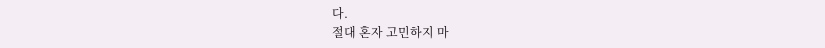다.
절대 혼자 고민하지 마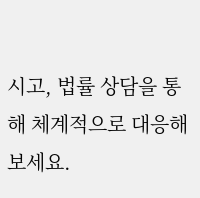시고, 법률 상담을 통해 체계적으로 대응해 보세요.